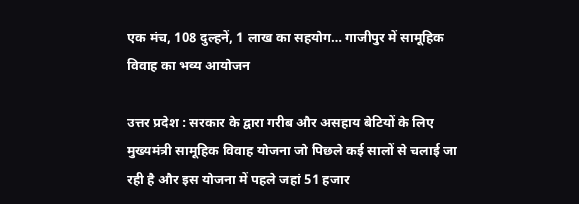एक मंच, 108 दुल्हनें, 1 लाख का सहयोग… गाजीपुर में सामूहिक विवाह का भव्य आयोजन

उत्तर प्रदेश : सरकार के द्वारा गरीब और असहाय बेटियों के लिए मुख्यमंत्री सामूहिक विवाह योजना जो पिछले कई सालों से चलाई जा रही है और इस योजना में पहले जहां 51 हजार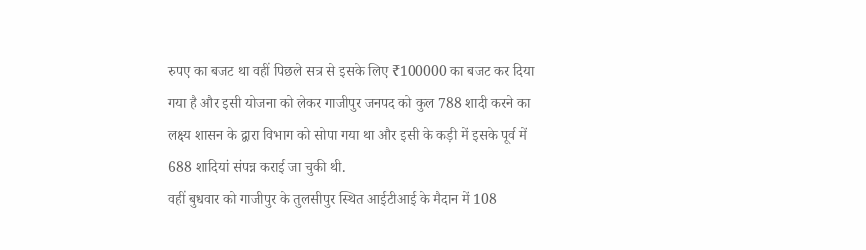रुपए का बजट था वहीं पिछले सत्र से इसके लिए ₹100000 का बजट कर दिया गया है और इसी योजना को लेकर गाजीपुर जनपद को कुल 788 शादी करने का लक्ष्य शासन के द्वारा विभाग को सोपा गया था और इसी के कड़ी में इसके पूर्व में 688 शादियां संपन्न कराई जा चुकी थी.
वहीं बुधवार को गाजीपुर के तुलसीपुर स्थित आईटीआई के मैदान में 108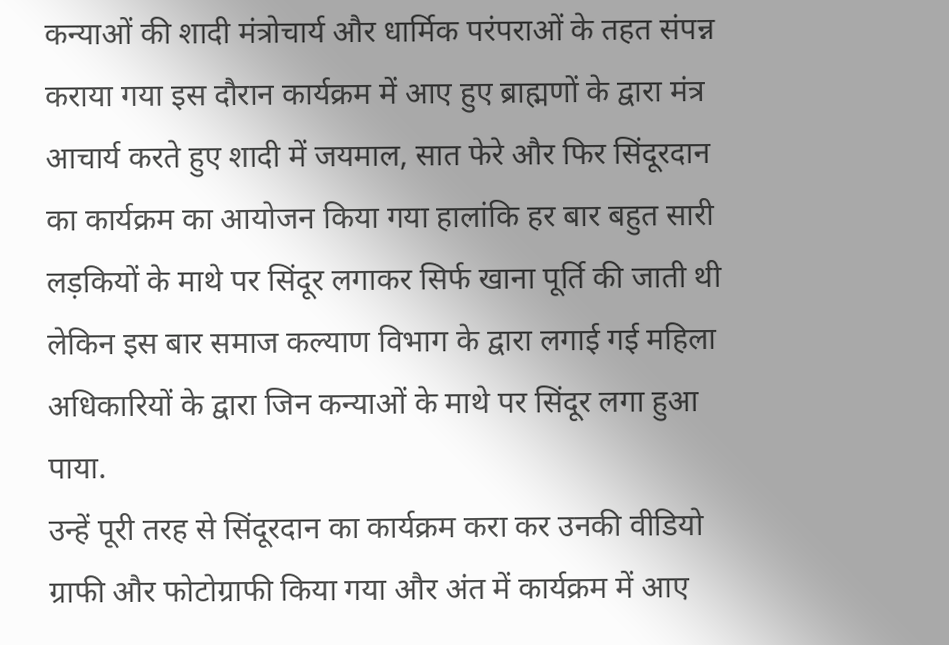कन्याओं की शादी मंत्रोचार्य और धार्मिक परंपराओं के तहत संपन्न कराया गया इस दौरान कार्यक्रम में आए हुए ब्राह्मणों के द्वारा मंत्र आचार्य करते हुए शादी में जयमाल, सात फेरे और फिर सिंदूरदान का कार्यक्रम का आयोजन किया गया हालांकि हर बार बहुत सारी लड़कियों के माथे पर सिंदूर लगाकर सिर्फ खाना पूर्ति की जाती थी लेकिन इस बार समाज कल्याण विभाग के द्वारा लगाई गई महिला अधिकारियों के द्वारा जिन कन्याओं के माथे पर सिंदूर लगा हुआ पाया.
उन्हें पूरी तरह से सिंदूरदान का कार्यक्रम करा कर उनकी वीडियो ग्राफी और फोटोग्राफी किया गया और अंत में कार्यक्रम में आए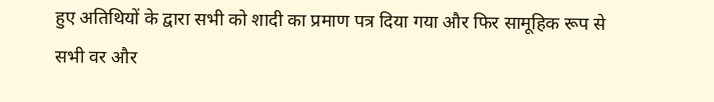हुए अतिथियों के द्वारा सभी को शादी का प्रमाण पत्र दिया गया और फिर सामूहिक रूप से सभी वर और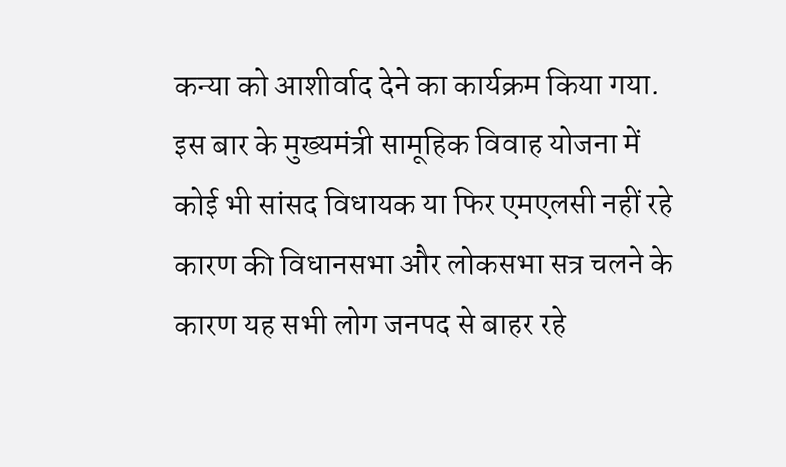कन्या को आशीर्वाद देने का कार्यक्रम किया गया.
इस बार के मुख्यमंत्री सामूहिक विवाह योजना में कोई भी सांसद विधायक या फिर एमएलसी नहीं रहे कारण की विधानसभा और लोकसभा सत्र चलने के कारण यह सभी लोग जनपद से बाहर रहे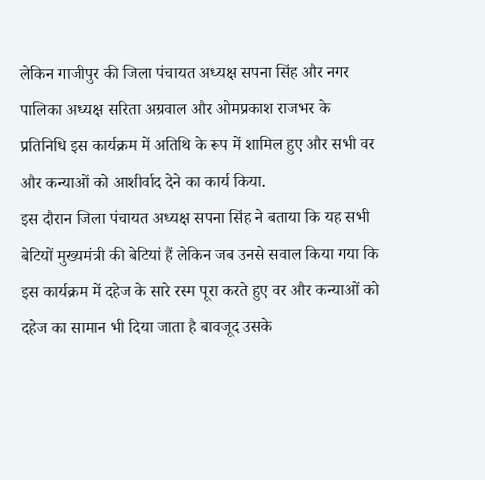लेकिन गाजीपुर की जिला पंचायत अध्यक्ष सपना सिंह और नगर पालिका अध्यक्ष सरिता अग्रवाल और ओमप्रकाश राजभर के प्रतिनिधि इस कार्यक्रम में अतिथि के रूप में शामिल हुए और सभी वर और कन्याओं को आशीर्वाद देने का कार्य किया.
इस दौरान जिला पंचायत अध्यक्ष सपना सिंह ने बताया कि यह सभी बेटियों मुख्यमंत्री की बेटियां हैं लेकिन जब उनसे सवाल किया गया कि इस कार्यक्रम में दहेज के सारे रस्म पूरा करते हुए वर और कन्याओं को दहेज का सामान भी दिया जाता है बावजूद उसके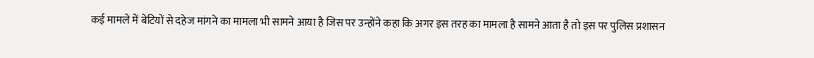कई मामले में बेटियों से दहेज मांगने का मामला भी सामने आया है जिस पर उन्होंने कहा कि अगर इस तरह का मामला है सामने आता है तो इस पर पुलिस प्रशासन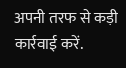अपनी तरफ से कड़ी कार्रवाई करें.